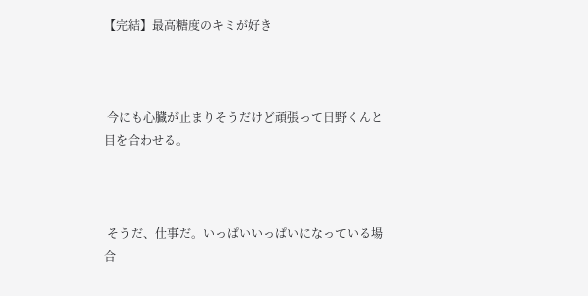【完結】最高糖度のキミが好き



 今にも心臓が止まりそうだけど頑張って日野くんと目を合わせる。



 そうだ、仕事だ。いっぱいいっぱいになっている場合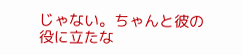じゃない。ちゃんと彼の役に立たな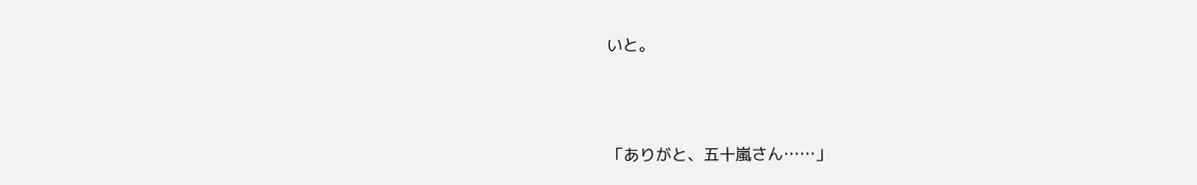いと。



「ありがと、五十嵐さん……」